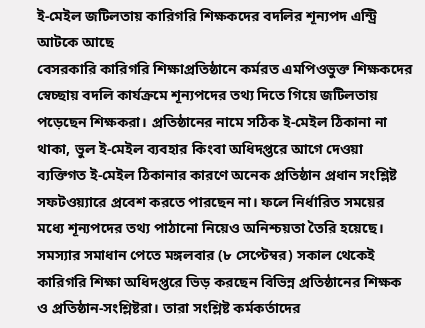ই-মেইল জটিলতায় কারিগরি শিক্ষকদের বদলির শূন্যপদ এন্ট্রি আটকে আছে
বেসরকারি কারিগরি শিক্ষাপ্রতিষ্ঠানে কর্মরত এমপিওভুক্ত শিক্ষকদের স্বেচ্ছায় বদলি কার্যক্রমে শূন্যপদের তথ্য দিতে গিয়ে জটিলতায় পড়েছেন শিক্ষকরা। প্রতিষ্ঠানের নামে সঠিক ই-মেইল ঠিকানা না থাকা, ভুল ই-মেইল ব্যবহার কিংবা অধিদপ্তরে আগে দেওয়া ব্যক্তিগত ই-মেইল ঠিকানার কারণে অনেক প্রতিষ্ঠান প্রধান সংশ্লিষ্ট সফটওয়্যারে প্রবেশ করতে পারছেন না। ফলে নির্ধারিত সময়ের মধ্যে শূন্যপদের তথ্য পাঠানো নিয়েও অনিশ্চয়তা তৈরি হয়েছে।
সমস্যার সমাধান পেতে মঙ্গলবার (৮ সেপ্টেম্বর) সকাল থেকেই কারিগরি শিক্ষা অধিদপ্তরে ভিড় করছেন বিভিন্ন প্রতিষ্ঠানের শিক্ষক ও প্রতিষ্ঠান-সংশ্লিষ্টরা। তারা সংশ্লিষ্ট কর্মকর্তাদের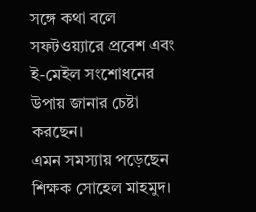সঙ্গে কথা বলে সফটওয়্যারে প্রবেশ এবং ই-মেইল সংশোধনের উপায় জানার চেষ্টা করছেন।
এমন সমস্যায় পড়েছেন শিক্ষক সোহেল মাহমুদ।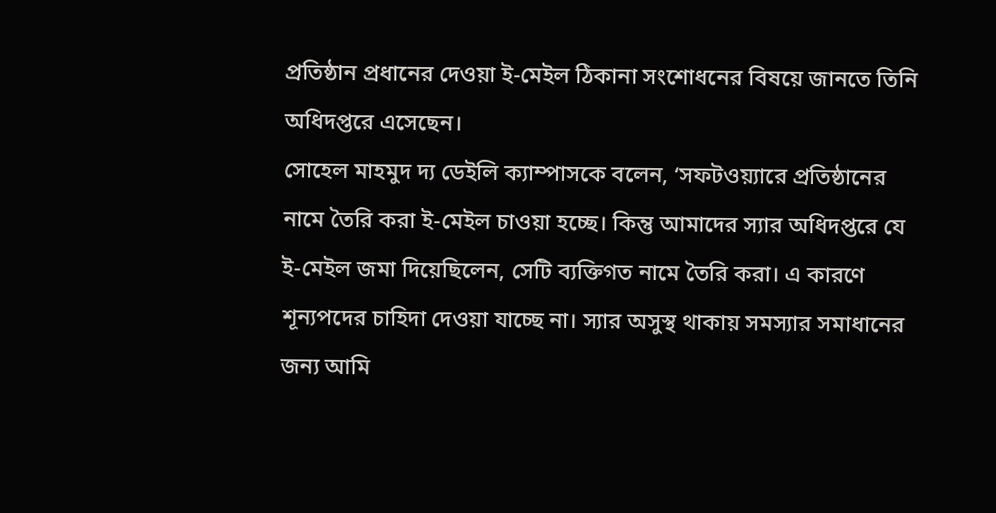প্রতিষ্ঠান প্রধানের দেওয়া ই-মেইল ঠিকানা সংশোধনের বিষয়ে জানতে তিনি অধিদপ্তরে এসেছেন।
সোহেল মাহমুদ দ্য ডেইলি ক্যাম্পাসকে বলেন, ‘সফটওয়্যারে প্রতিষ্ঠানের নামে তৈরি করা ই-মেইল চাওয়া হচ্ছে। কিন্তু আমাদের স্যার অধিদপ্তরে যে ই-মেইল জমা দিয়েছিলেন, সেটি ব্যক্তিগত নামে তৈরি করা। এ কারণে শূন্যপদের চাহিদা দেওয়া যাচ্ছে না। স্যার অসুস্থ থাকায় সমস্যার সমাধানের জন্য আমি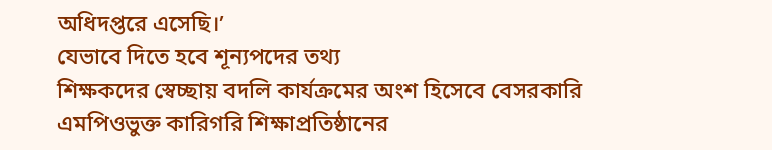অধিদপ্তরে এসেছি।’
যেভাবে দিতে হবে শূন্যপদের তথ্য
শিক্ষকদের স্বেচ্ছায় বদলি কার্যক্রমের অংশ হিসেবে বেসরকারি এমপিওভুক্ত কারিগরি শিক্ষাপ্রতিষ্ঠানের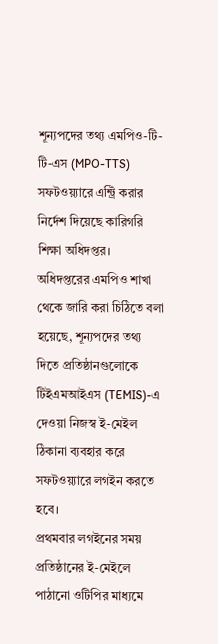শূন্যপদের তথ্য এমপিও-টি-টি-এস (MPO-TTS) সফটওয়্যারে এন্ট্রি করার নির্দেশ দিয়েছে কারিগরি শিক্ষা অধিদপ্তর।
অধিদপ্তরের এমপিও শাখা থেকে জারি করা চিঠিতে বলা হয়েছে, শূন্যপদের তথ্য দিতে প্রতিষ্ঠানগুলোকে টিইএমআইএস (TEMIS)-এ দেওয়া নিজস্ব ই-মেইল ঠিকানা ব্যবহার করে সফটওয়্যারে লগইন করতে হবে।
প্রথমবার লগইনের সময় প্রতিষ্ঠানের ই-মেইলে পাঠানো ওটিপির মাধ্যমে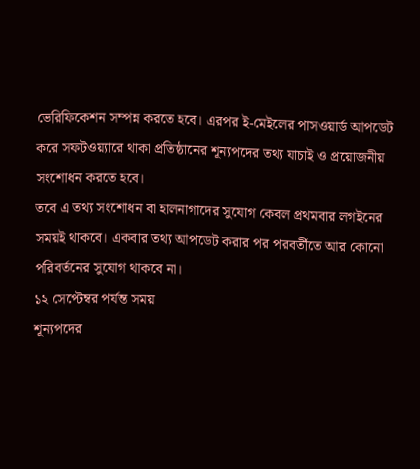ভেরিফিকেশন সম্পন্ন করতে হবে। এরপর ই-মেইলের পাসওয়ার্ড আপডেট করে সফটওয়্যারে থাকা প্রতিষ্ঠানের শূন্যপদের তথ্য যাচাই ও প্রয়োজনীয় সংশোধন করতে হবে।
তবে এ তথ্য সংশোধন বা হালনাগাদের সুযোগ কেবল প্রথমবার লগইনের সময়ই থাকবে। একবার তথ্য আপডেট করার পর পরবর্তীতে আর কোনো পরিবর্তনের সুযোগ থাকবে না।
১২ সেপ্টেম্বর পর্যন্ত সময়
শূন্যপদের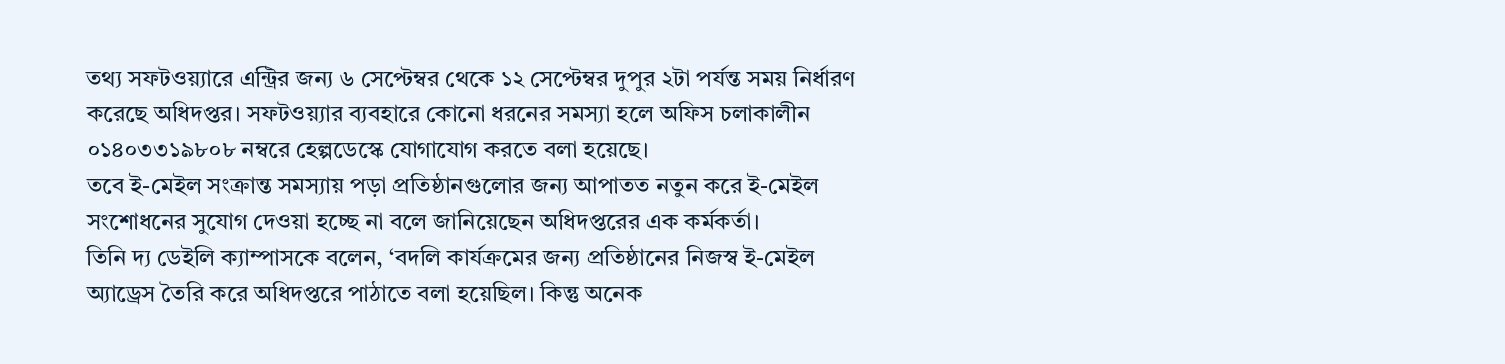তথ্য সফটওয়্যারে এন্ট্রির জন্য ৬ সেপ্টেম্বর থেকে ১২ সেপ্টেম্বর দুপুর ২টা পর্যন্ত সময় নির্ধারণ করেছে অধিদপ্তর। সফটওয়্যার ব্যবহারে কোনো ধরনের সমস্যা হলে অফিস চলাকালীন ০১৪০৩৩১৯৮০৮ নম্বরে হেল্পডেস্কে যোগাযোগ করতে বলা হয়েছে।
তবে ই-মেইল সংক্রান্ত সমস্যায় পড়া প্রতিষ্ঠানগুলোর জন্য আপাতত নতুন করে ই-মেইল সংশোধনের সুযোগ দেওয়া হচ্ছে না বলে জানিয়েছেন অধিদপ্তরের এক কর্মকর্তা।
তিনি দ্য ডেইলি ক্যাম্পাসকে বলেন, ‘বদলি কার্যক্রমের জন্য প্রতিষ্ঠানের নিজস্ব ই-মেইল অ্যাড্রেস তৈরি করে অধিদপ্তরে পাঠাতে বলা হয়েছিল। কিন্তু অনেক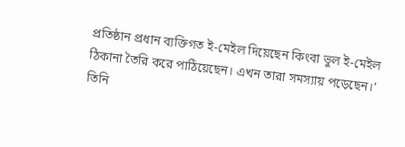প্রতিষ্ঠান প্রধান ব্যক্তিগত ই-মেইল দিয়েছেন কিংবা ভুল ই-মেইল ঠিকানা তৈরি করে পাঠিয়েছেন। এখন তারা সমস্যায় পড়েছেন।’
তিনি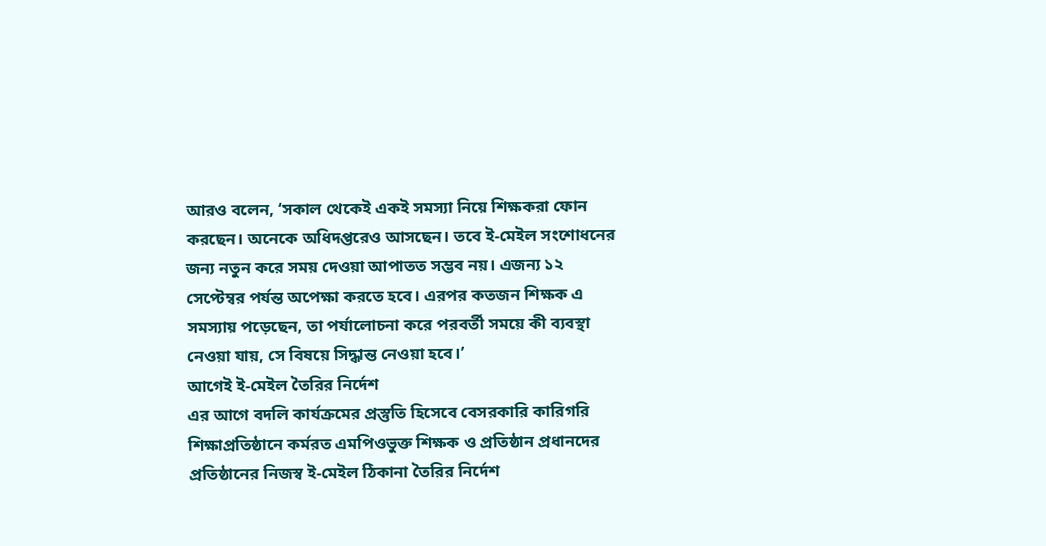আরও বলেন, ‘সকাল থেকেই একই সমস্যা নিয়ে শিক্ষকরা ফোন করছেন। অনেকে অধিদপ্তরেও আসছেন। তবে ই-মেইল সংশোধনের জন্য নতুন করে সময় দেওয়া আপাতত সম্ভব নয়। এজন্য ১২ সেপ্টেম্বর পর্যন্ত অপেক্ষা করতে হবে। এরপর কতজন শিক্ষক এ সমস্যায় পড়েছেন, তা পর্যালোচনা করে পরবর্তী সময়ে কী ব্যবস্থা নেওয়া যায়, সে বিষয়ে সিদ্ধান্ত নেওয়া হবে।’
আগেই ই-মেইল তৈরির নির্দেশ
এর আগে বদলি কার্যক্রমের প্রস্তুতি হিসেবে বেসরকারি কারিগরি শিক্ষাপ্রতিষ্ঠানে কর্মরত এমপিওভুক্ত শিক্ষক ও প্রতিষ্ঠান প্রধানদের প্রতিষ্ঠানের নিজস্ব ই-মেইল ঠিকানা তৈরির নির্দেশ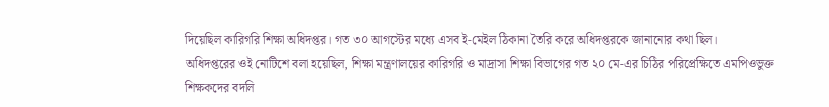দিয়েছিল কারিগরি শিক্ষা অধিদপ্তর। গত ৩০ আগস্টের মধ্যে এসব ই-মেইল ঠিকানা তৈরি করে অধিদপ্তরকে জানানোর কথা ছিল।
অধিদপ্তরের ওই নোটিশে বলা হয়েছিল, শিক্ষা মন্ত্রণালয়ের কারিগরি ও মাদ্রাসা শিক্ষা বিভাগের গত ২০ মে-এর চিঠির পরিপ্রেক্ষিতে এমপিওভুক্ত শিক্ষকদের বদলি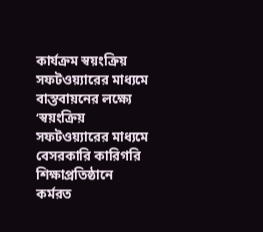কার্যক্রম স্বয়ংক্রিয় সফটওয়্যারের মাধ্যমে বাস্তবায়নের লক্ষ্যে ‘স্বয়ংক্রিয় সফটওয়্যারের মাধ্যমে বেসরকারি কারিগরি শিক্ষাপ্রতিষ্ঠানে কর্মরত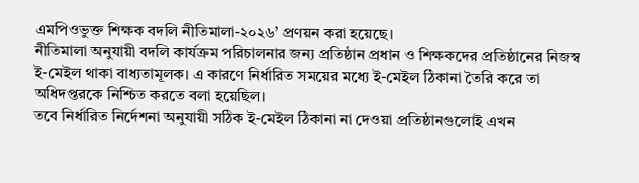এমপিওভুক্ত শিক্ষক বদলি নীতিমালা-২০২৬’ প্রণয়ন করা হয়েছে।
নীতিমালা অনুযায়ী বদলি কার্যক্রম পরিচালনার জন্য প্রতিষ্ঠান প্রধান ও শিক্ষকদের প্রতিষ্ঠানের নিজস্ব ই-মেইল থাকা বাধ্যতামূলক। এ কারণে নির্ধারিত সময়ের মধ্যে ই-মেইল ঠিকানা তৈরি করে তা অধিদপ্তরকে নিশ্চিত করতে বলা হয়েছিল।
তবে নির্ধারিত নির্দেশনা অনুযায়ী সঠিক ই-মেইল ঠিকানা না দেওয়া প্রতিষ্ঠানগুলোই এখন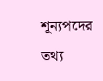শূন্যপদের তথ্য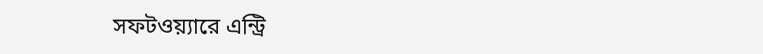সফটওয়্যারে এন্ট্রি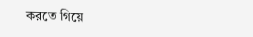করতে গিয়ে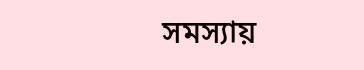সমস্যায়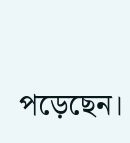পড়েছেন।